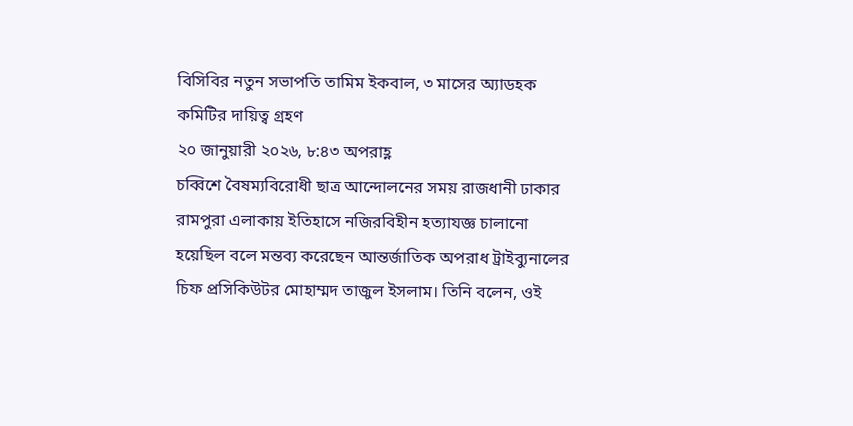বিসিবির নতুন সভাপতি তামিম ইকবাল, ৩ মাসের অ্যাডহক কমিটির দায়িত্ব গ্রহণ
২০ জানুয়ারী ২০২৬, ৮:৪৩ অপরাহ্ণ
চব্বিশে বৈষম্যবিরোধী ছাত্র আন্দোলনের সময় রাজধানী ঢাকার রামপুরা এলাকায় ইতিহাসে নজিরবিহীন হত্যাযজ্ঞ চালানো হয়েছিল বলে মন্তব্য করেছেন আন্তর্জাতিক অপরাধ ট্রাইব্যুনালের চিফ প্রসিকিউটর মোহাম্মদ তাজুল ইসলাম। তিনি বলেন, ওই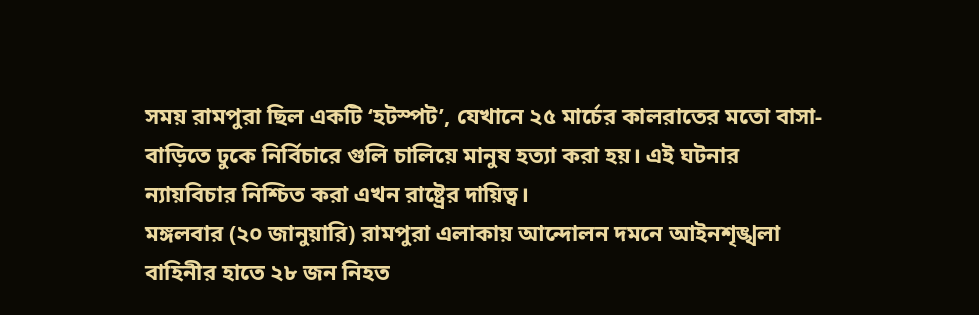সময় রামপুরা ছিল একটি ‘হটস্পট’, যেখানে ২৫ মার্চের কালরাতের মতো বাসা-বাড়িতে ঢুকে নির্বিচারে গুলি চালিয়ে মানুষ হত্যা করা হয়। এই ঘটনার ন্যায়বিচার নিশ্চিত করা এখন রাষ্ট্রের দায়িত্ব।
মঙ্গলবার (২০ জানুয়ারি) রামপুরা এলাকায় আন্দোলন দমনে আইনশৃঙ্খলা বাহিনীর হাতে ২৮ জন নিহত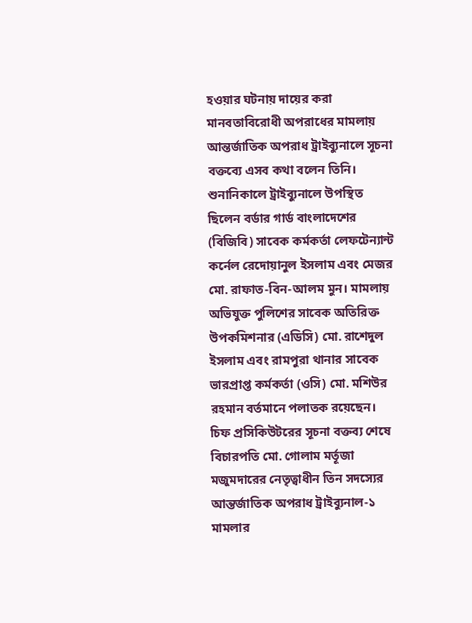হওয়ার ঘটনায় দায়ের করা মানবতাবিরোধী অপরাধের মামলায় আন্তর্জাতিক অপরাধ ট্রাইব্যুনালে সূচনা বক্তব্যে এসব কথা বলেন তিনি।
শুনানিকালে ট্রাইব্যুনালে উপস্থিত ছিলেন বর্ডার গার্ড বাংলাদেশের (বিজিবি) সাবেক কর্মকর্তা লেফটেন্যান্ট কর্নেল রেদোয়ানুল ইসলাম এবং মেজর মো. রাফাত-বিন-আলম মুন। মামলায় অভিযুক্ত পুলিশের সাবেক অতিরিক্ত উপকমিশনার (এডিসি) মো. রাশেদুল ইসলাম এবং রামপুরা থানার সাবেক ভারপ্রাপ্ত কর্মকর্তা (ওসি) মো. মশিউর রহমান বর্তমানে পলাতক রয়েছেন।
চিফ প্রসিকিউটরের সূচনা বক্তব্য শেষে বিচারপতি মো. গোলাম মর্তূজা মজুমদারের নেতৃত্বাধীন তিন সদস্যের আন্তর্জাতিক অপরাধ ট্রাইব্যুনাল-১ মামলার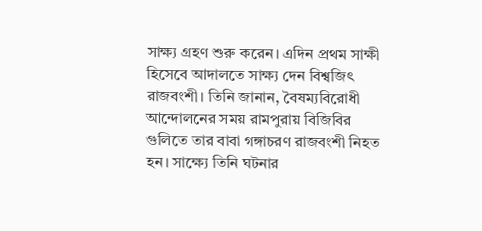সাক্ষ্য গ্রহণ শুরু করেন। এদিন প্রথম সাক্ষী হিসেবে আদালতে সাক্ষ্য দেন বিশ্বজিৎ রাজবংশী। তিনি জানান, বৈষম্যবিরোধী আন্দোলনের সময় রামপুরায় বিজিবির গুলিতে তার বাবা গঙ্গাচরণ রাজবংশী নিহত হন। সাক্ষ্যে তিনি ঘটনার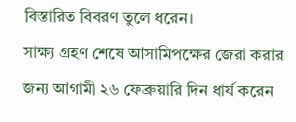বিস্তারিত বিবরণ তুলে ধরেন।
সাক্ষ্য গ্রহণ শেষে আসামিপক্ষের জেরা করার জন্য আগামী ২৬ ফেব্রুয়ারি দিন ধার্য করেন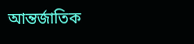আন্তর্জাতিক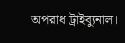অপরাধ ট্রাইব্যুনাল।